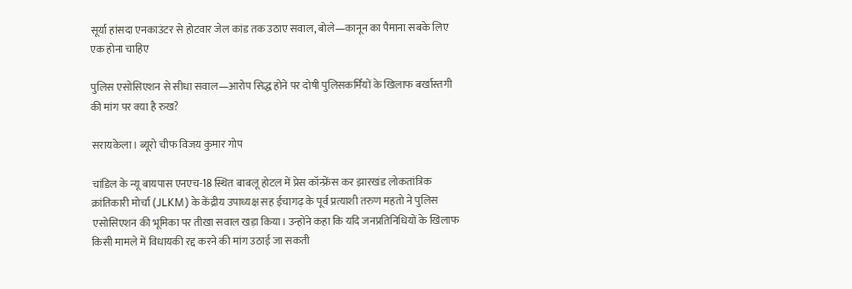सूर्या हांसदा एनकाउंटर से होटवार जेल कांड तक उठाए सवाल, बोले—कानून का पैमाना सबके लिए एक होना चाहिए

पुलिस एसोसिएशन से सीधा सवाल—आरोप सिद्ध होने पर दोषी पुलिसकर्मियों के खिलाफ बर्खास्तगी की मांग पर क्या है रुख?

सरायकेला। ब्यूरो चीफ विजय कुमार गोप

चांडिल के न्यू बायपास एनएच-18 स्थित बाबलू होटल में प्रेस कॉन्फ्रेंस कर झारखंड लोकतांत्रिक क्रांतिकारी मोर्चा (JLKM) के केंद्रीय उपाध्यक्ष सह ईचागढ़ के पूर्व प्रत्याशी तरुण महतो ने पुलिस एसोसिएशन की भूमिका पर तीखा सवाल खड़ा किया। उन्होंने कहा कि यदि जनप्रतिनिधियों के खिलाफ किसी मामले में विधायकी रद्द करने की मांग उठाई जा सकती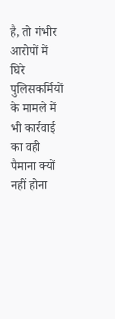है, तो गंभीर आरोपों में घिरे पुलिसकर्मियों के मामले में भी कार्रवाई का वही पैमाना क्यों नहीं होना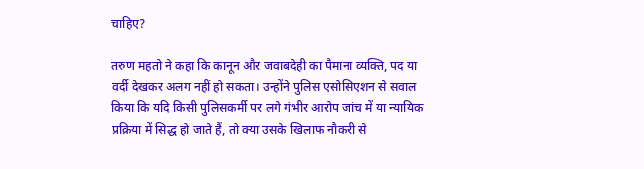चाहिए?

तरुण महतो ने कहा कि कानून और जवाबदेही का पैमाना व्यक्ति, पद या वर्दी देखकर अलग नहीं हो सकता। उन्होंने पुलिस एसोसिएशन से सवाल किया कि यदि किसी पुलिसकर्मी पर लगे गंभीर आरोप जांच में या न्यायिक प्रक्रिया में सिद्ध हो जाते हैं, तो क्या उसके खिलाफ नौकरी से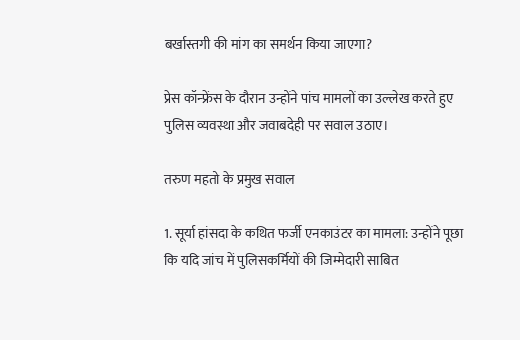बर्खास्तगी की मांग का समर्थन किया जाएगा?

प्रेस कॉन्फ्रेंस के दौरान उन्होंने पांच मामलों का उल्लेख करते हुए पुलिस व्यवस्था और जवाबदेही पर सवाल उठाए।

तरुण महतो के प्रमुख सवाल

1. सूर्या हांसदा के कथित फर्जी एनकाउंटर का मामला: उन्होंने पूछा कि यदि जांच में पुलिसकर्मियों की जिम्मेदारी साबित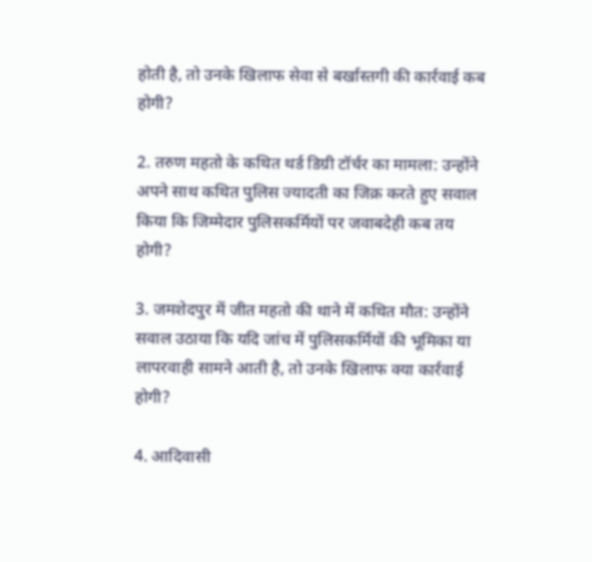होती है, तो उनके खिलाफ सेवा से बर्खास्तगी की कार्रवाई कब होगी?

2. तरुण महतो के कथित थर्ड डिग्री टॉर्चर का मामला: उन्होंने अपने साथ कथित पुलिस ज्यादती का जिक्र करते हुए सवाल किया कि जिम्मेदार पुलिसकर्मियों पर जवाबदेही कब तय होगी?

3. जमशेदपुर में जीत महतो की थाने में कथित मौत: उन्होंने सवाल उठाया कि यदि जांच में पुलिसकर्मियों की भूमिका या लापरवाही सामने आती है, तो उनके खिलाफ क्या कार्रवाई होगी?

4. आदिवासी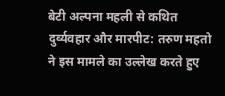बेटी अल्पना महली से कथित दुर्व्यवहार और मारपीट: तरुण महतो ने इस मामले का उल्लेख करते हुए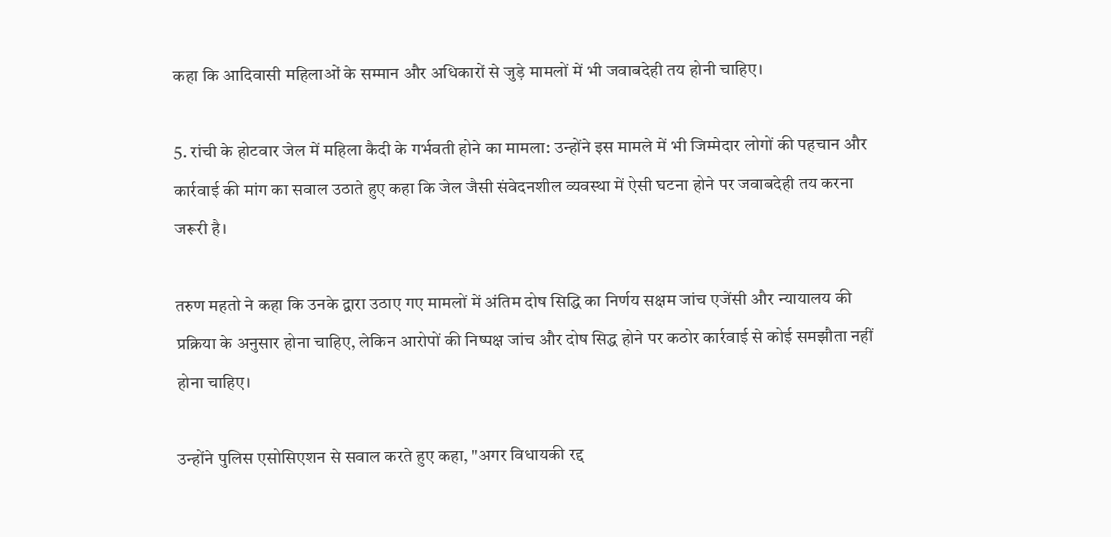कहा कि आदिवासी महिलाओं के सम्मान और अधिकारों से जुड़े मामलों में भी जवाबदेही तय होनी चाहिए।

5. रांची के होटवार जेल में महिला कैदी के गर्भवती होने का मामला: उन्होंने इस मामले में भी जिम्मेदार लोगों की पहचान और कार्रवाई की मांग का सवाल उठाते हुए कहा कि जेल जैसी संवेदनशील व्यवस्था में ऐसी घटना होने पर जवाबदेही तय करना जरूरी है।

तरुण महतो ने कहा कि उनके द्वारा उठाए गए मामलों में अंतिम दोष सिद्धि का निर्णय सक्षम जांच एजेंसी और न्यायालय की प्रक्रिया के अनुसार होना चाहिए, लेकिन आरोपों की निष्पक्ष जांच और दोष सिद्ध होने पर कठोर कार्रवाई से कोई समझौता नहीं होना चाहिए।

उन्होंने पुलिस एसोसिएशन से सवाल करते हुए कहा, "अगर विधायकी रद्द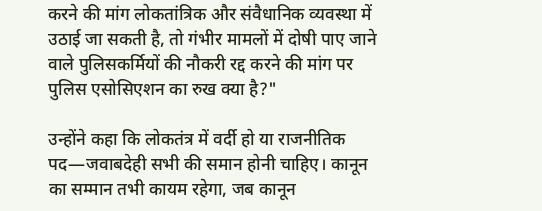करने की मांग लोकतांत्रिक और संवैधानिक व्यवस्था में उठाई जा सकती है, तो गंभीर मामलों में दोषी पाए जाने वाले पुलिसकर्मियों की नौकरी रद्द करने की मांग पर पुलिस एसोसिएशन का रुख क्या है?"

उन्होंने कहा कि लोकतंत्र में वर्दी हो या राजनीतिक पद—जवाबदेही सभी की समान होनी चाहिए। कानून का सम्मान तभी कायम रहेगा, जब कानून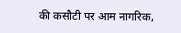की कसौटी पर आम नागरिक,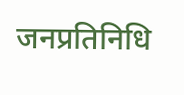जनप्रतिनिधि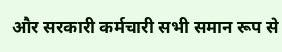और सरकारी कर्मचारी सभी समान रूप से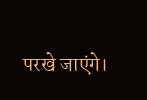परखे जाएंगे।